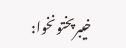خیبرپختونخوا: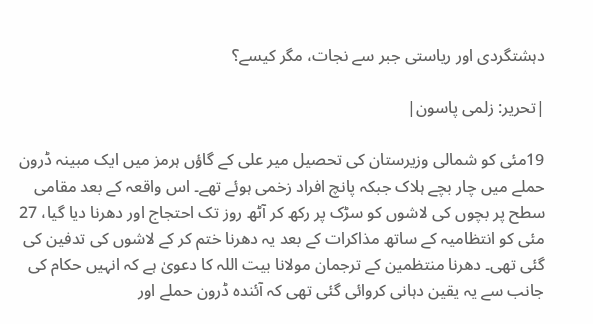دہشتگردی اور ریاستی جبر سے نجات، مگر کیسے؟

|تحریر: زلمی پاسون|

19مئی کو شمالی وزیرستان کی تحصیل میر علی کے گاؤں ہرمز میں ایک مبینہ ڈرون حملے میں چار بچے ہلاک جبکہ پانچ افراد زخمی ہوئے تھے۔ اس واقعہ کے بعد مقامی سطح پر بچوں کی لاشوں کو سڑک پر رکھ کر آٹھ روز تک احتجاج اور دھرنا دیا گیا، 27 مئی کو انتظامیہ کے ساتھ مذاکرات کے بعد یہ دھرنا ختم کر کے لاشوں کی تدفین کی گئی تھی۔ دھرنا منتظمین کے ترجمان مولانا بیت اللہ کا دعویٰ ہے کہ انہیں حکام کی جانب سے یہ یقین دہانی کروائی گئی تھی کہ آئندہ ڈرون حملے اور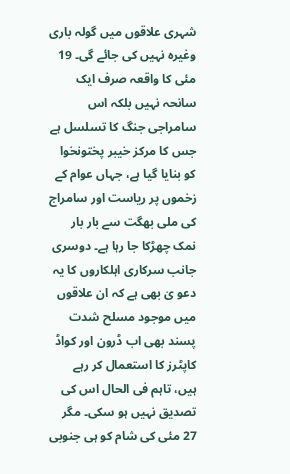شہری علاقوں میں گولہ باری وغیرہ نہیں کی جائے گی۔ 19 مئی کا واقعہ صرف ایک سانحہ نہیں بلکہ اس سامراجی جنگ کا تسلسل ہے جس کا مرکز خیبر پختونخوا کو بنایا گیا ہے، جہاں عوام کے زخموں پر ریاست اور سامراج کی ملی بھگت سے بار بار نمک چھڑکا جا رہا ہے۔ دوسری جانب سرکاری اہلکاروں کا یہ دعو یٰ بھی ہے کہ ان علاقوں میں موجود مسلح شدت پسند بھی اب ڈرون اور کواڈ کاپٹرز کا استعمال کر رہے ہیں، تاہم فی الحال اس کی تصدیق نہیں ہو سکی۔ مگر 27 مئی کی شام کو ہی جنوبی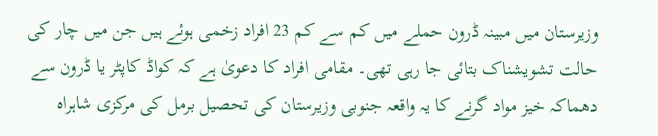وزیرستان میں مبینہ ڈرون حملے میں کم سے کم 23 افراد زخمی ہوئے ہیں جن میں چار کی حالت تشویشناک بتائی جا رہی تھی۔ مقامی افراد کا دعویٰ ہے کہ کواڈ کاپٹر یا ڈرون سے دھماکہ خیز مواد گرنے کا یہ واقعہ جنوبی وزیرستان کی تحصیل برمل کی مرکزی شاہراہ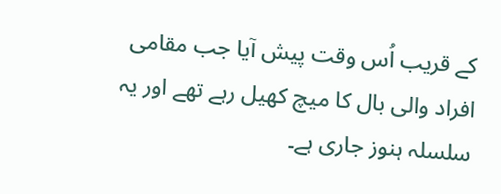کے قریب اُس وقت پیش آیا جب مقامی افراد والی بال کا میچ کھیل رہے تھے اور یہ سلسلہ ہنوز جاری ہے۔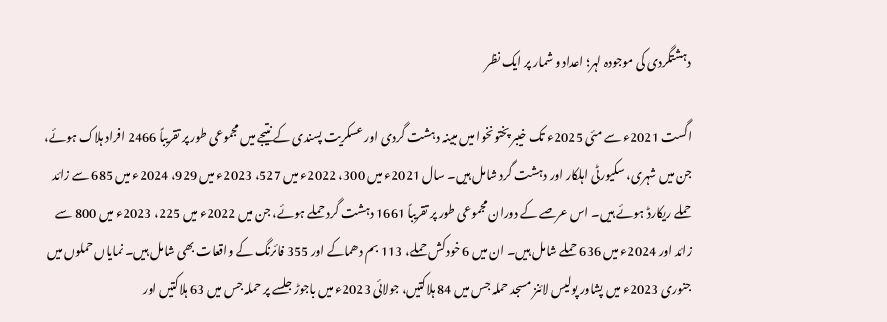دہشتگردی کی موجودہ لہر؛ اعداد و شمار پر ایک نظر

اگست 2021ء سے مئی 2025ء تک خیبر پختونخوا میں مبینہ دہشت گردی اور عسکریت پسندی کے نتیجے میں مجموعی طور پر تقریباً 2466 افراد ہلاک ہوئے، جن میں شہری، سکیورٹی اہلکار اور دہشت گرد شامل ہیں۔ سال 2021ء میں 300، 2022ء میں 527، 2023ء میں 929، 2024ء میں 685 سے زائد حملے ریکارڈ ہوئے ہیں۔ اس عرصے کے دوران مجموعی طور پر تقریباً 1661 دہشت گرد حملے ہوئے، جن میں 2022ء میں 225، 2023ء میں 800 سے زائد اور 2024ء میں 636 حملے شامل ہیں۔ ان میں 6 خودکش حملے، 113 بم دھماکے اور 355 فائرنگ کے واقعات بھی شامل ہیں۔ نمایاں حملوں میں جنوری 2023ء میں پشاور پولیس لائنز مسجد حملہ جس میں 84 ہلاکتیں، جولائی 2023ء میں باجوڑ جلسے پر حملہ جس میں 63 ہلاکتیں اور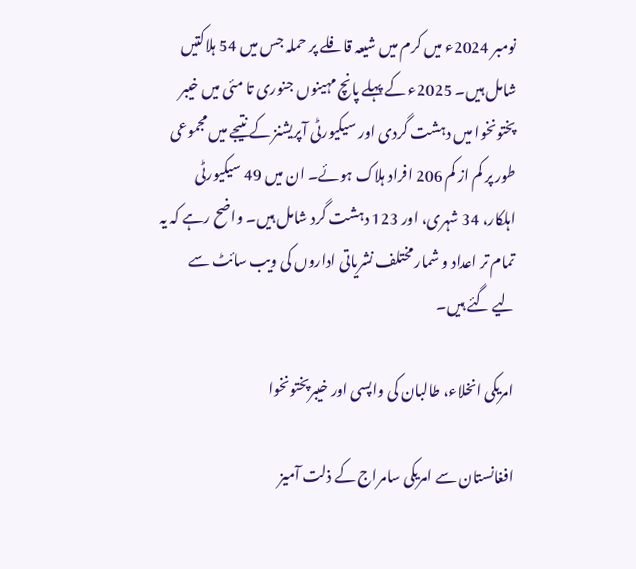نومبر 2024ء میں کرم میں شیعہ قافلے پر حملہ جس میں 54 ہلاکتیں شامل ہیں۔ 2025ء کے پہلے پانچ مہینوں جنوری تا مئی میں خیبر پختونخوا میں دہشت گردی اور سیکیورٹی آپریشنز کے نتیجے میں مجموعی طور پر کم از کم 206 افراد ہلاک ہوئے۔ ان میں 49 سیکیورٹی اہلکار، 34 شہری، اور 123 دہشت گرد شامل ہیں۔ واضح رہے کہ یہ تمام تر اعداد و شمار مختلف نشریاتی اداروں کی ویب سائٹ سے لیے گئے ہیں۔

امریکی انخلاء، طالبان کی واپسی اور خیبرپختونخوا

افغانستان سے امریکی سامراج کے ذلت آمیز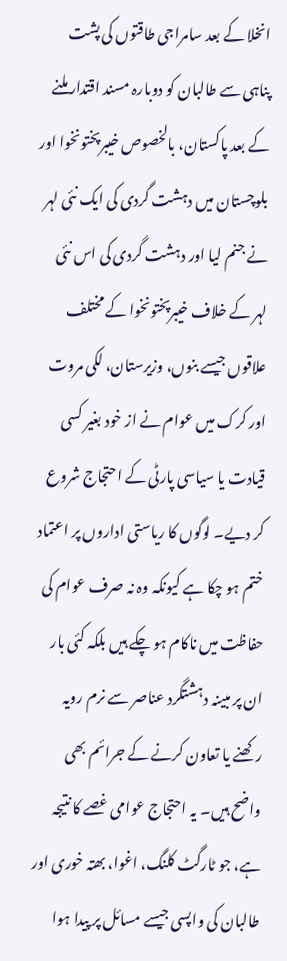انخلا کے بعد سامراجی طاقتوں کی پشت پناہی سے طالبان کو دوبارہ مسند اقتدار ملنے کے بعد پاکستان، بالخصوص خیبرپختونخوا اور بلوچستان میں دہشت گردی کی ایک نئی لہر نے جنم لیا اور دہشت گردی کی اس نئی لہر کے خلاف خیبرپختونخوا کے مختلف علاقوں جیسے بنوں، وزیرستان، لکی مروت اور کرک میں عوام نے از خود بغیر کسی قیادت یا سیاسی پارٹی کے احتجاج شروع کر دیے۔ لوگوں کا ریاستی اداروں پر اعتماد ختم ہو چکا ہے کیونکہ وہ نہ صرف عوام کی حفاظت میں ناکام ہو چکے ہیں بلکہ کئی بار ان پر مبینہ دہشتگرد عناصر سے نرم رویہ رکھنے یا تعاون کرنے کے جرائم بھی واضح ہیں۔ یہ احتجاج عوامی غصے کا نتیجہ ہے، جو ٹارگٹ کلنگ، اغوا، بھتہ خوری اور طالبان کی واپسی جیسے مسائل پر پیدا ہوا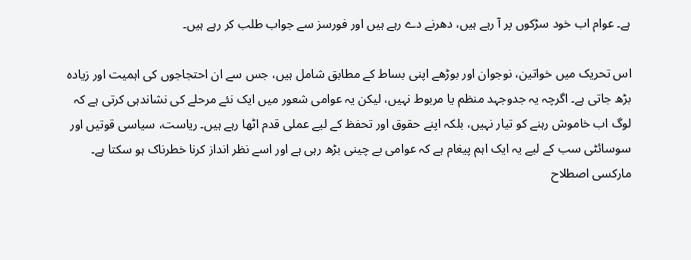ہے۔ عوام اب خود سڑکوں پر آ رہے ہیں، دھرنے دے رہے ہیں اور فورسز سے جواب طلب کر رہے ہیں۔

اس تحریک میں خواتین، نوجوان اور بوڑھے اپنی بساط کے مطابق شامل ہیں، جس سے ان احتجاجوں کی اہمیت اور زیادہ بڑھ جاتی ہے۔ اگرچہ یہ جدوجہد منظم یا مربوط نہیں، لیکن یہ عوامی شعور میں ایک نئے مرحلے کی نشاندہی کرتی ہے کہ لوگ اب خاموش رہنے کو تیار نہیں، بلکہ اپنے حقوق اور تحفظ کے لیے عملی قدم اٹھا رہے ہیں۔ ریاست، سیاسی قوتیں اور سوسائٹی سب کے لیے یہ ایک اہم پیغام ہے کہ عوامی بے چینی بڑھ رہی ہے اور اسے نظر انداز کرنا خطرناک ہو سکتا ہے۔ مارکسی اصطلاح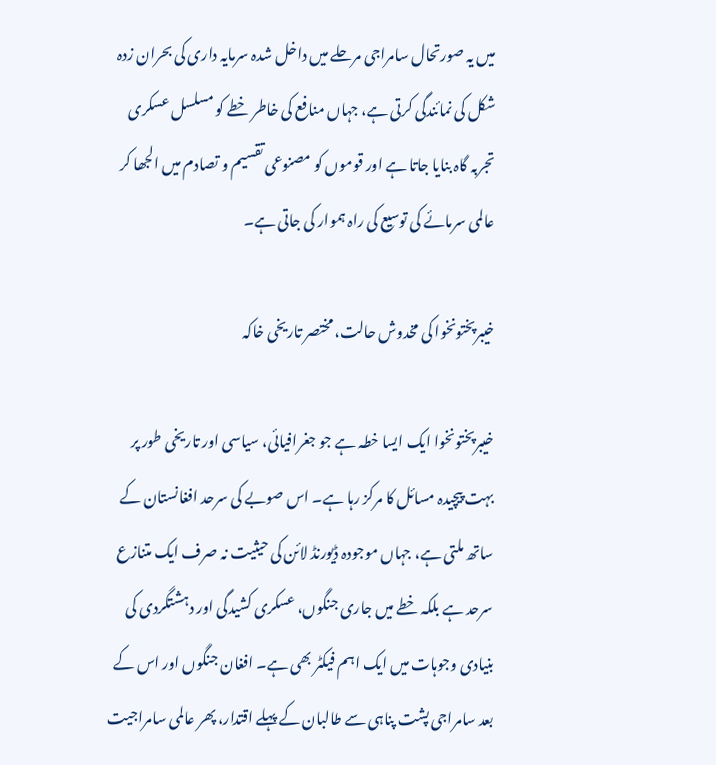میں یہ صورتحال سامراجی مرحلے میں داخل شدہ سرمایہ داری کی بحران زدہ شکل کی نمائندگی کرتی ہے، جہاں منافع کی خاطر خطے کو مسلسل عسکری تجربہ گاہ بنایا جاتا ہے اور قوموں کو مصنوعی تقسیم و تصادم میں الجھا کر عالمی سرمائے کی توسیع کی راہ ہموار کی جاتی ہے۔

خیبرپختونخوا کی مخدوش حالت، مختصر تاریخی خاکہ

خیبرپختونخوا ایک ایسا خطہ ہے جو جغرافیائی، سیاسی اور تاریخی طور پر بہت پیچیدہ مسائل کا مرکز رہا ہے۔ اس صوبے کی سرحد افغانستان کے ساتھ ملتی ہے، جہاں موجودہ ڈیورنڈ لائن کی حیثیت نہ صرف ایک متنازع سرحد ہے بلکہ خطے میں جاری جنگوں، عسکری کشیدگی اور دہشتگردی کی بنیادی وجوہات میں ایک اہم فیکٹر بھی ہے۔ افغان جنگوں اور اس کے بعد سامراجی پشت پناہی سے طالبان کے پہلے اقتدار، پھر عالمی سامراجیت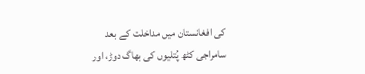کی افغانستان میں مداخلت کے بعد سامراجی کٹھ پُتلیوں کی بھاگ دوڑ، اور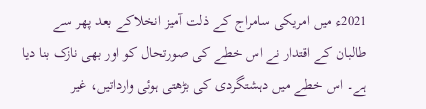2021ء میں امریکی سامراج کے ذلت آمیز انخلاکے بعد پھر سے طالبان کے اقتدار نے اس خطے کی صورتحال کو اور بھی نازک بنا دیا ہے۔ اس خطے میں دہشتگردی کی بڑھتی ہوئی وارداتیں، غیر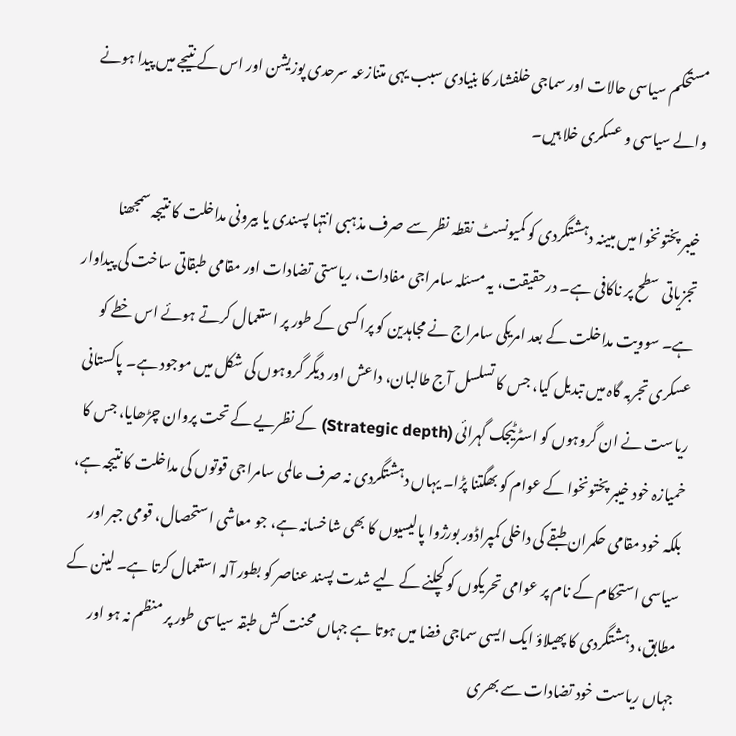مستحکم سیاسی حالات اور سماجی خلفشار کا بنیادی سبب یہی متنازعہ سرحدی پوزیشن اور اس کے نتیجے میں پیدا ہونے والے سیاسی و عسکری خلا ہیں۔

خیبر پختونخوا میں مبینہ دہشتگردی کو کمیونسٹ نقطہ نظر سے صرف مذہبی انتہا پسندی یا بیرونی مداخلت کا نتیجہ سمجھنا تجزیاتی سطح پر ناکافی ہے۔ درحقیقت، یہ مسئلہ سامراجی مفادات، ریاستی تضادات اور مقامی طبقاتی ساخت کی پیداوار ہے۔ سوویت مداخلت کے بعد امریکی سامراج نے مجاہدین کو پراکسی کے طور پر استعمال کرتے ہوئے اس خطے کو عسکری تجربہ گاہ میں تبدیل کیا، جس کا تسلسل آج طالبان، داعش اور دیگر گروہوں کی شکل میں موجود ہے۔ پاکستانی ریاست نے ان گروہوں کو اسٹرٹیجک گہرائی (Strategic depth) کے نظریے کے تحت پروان چڑھایا، جس کا خمیازہ خود خیبر پختونخوا کے عوام کو بھگتنا پڑا۔ یہاں دہشتگردی نہ صرف عالمی سامراجی قوتوں کی مداخلت کا نتیجہ ہے، بلکہ خود مقامی حکمران طبقے کی داخلی کمپراڈور بورژوا پالیسیوں کا بھی شاخسانہ ہے، جو معاشی استحصال، قومی جبر اور سیاسی استحکام کے نام پر عوامی تحریکوں کو کچلنے کے لیے شدت پسند عناصر کو بطور آلہ استعمال کرتا ہے۔ لینن کے مطابق، دہشتگردی کا پھیلاؤ ایک ایسی سماجی فضا میں ہوتا ہے جہاں محنت کش طبقہ سیاسی طور پر منظم نہ ہو اور جہاں ریاست خود تضادات سے بھری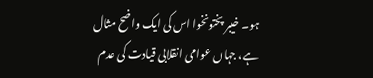ہو۔ خیبر پختونخوا اس کی ایک واضح مثال ہے، جہاں عوامی انقلابی قیادت کی عدم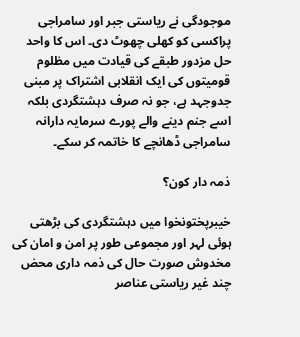موجودگی نے ریاستی جبر اور سامراجی پراکسی کو کھلی چھوٹ دی۔ اس کا واحد حل مزدور طبقے کی قیادت میں مظلوم قومیتوں کی ایک انقلابی اشتراک پر مبنی جدوجہد ہے، جو نہ صرف دہشتگردی بلکہ اسے جنم دینے والے پورے سرمایہ دارانہ سامراجی ڈھانچے کا خاتمہ کر سکے۔

ذمہ دار کون؟

خیبرپختونخوا میں دہشتگردی کی بڑھتی ہوئی لہر اور مجموعی طور پر امن و امان کی مخدوش صورت حال کی ذمہ داری محض چند غیر ریاستی عناصر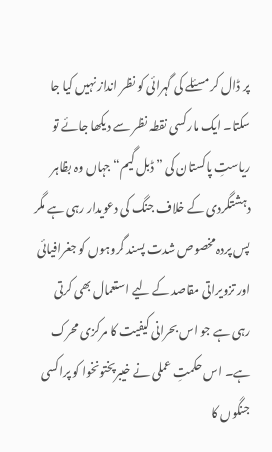پر ڈال کر مسئلے کی گہرائی کو نظر انداز نہیں کیا جا سکتا۔ ایک مارکسی نقطہ نظر سے دیکھا جائے تو ریاستِ پاکستان کی ”ڈبل گیم“ جہاں وہ بظاہر دہشتگردی کے خلاف جنگ کی دعویدار رہی ہے مگر پس پردہ مخصوص شدت پسند گروہوں کو جغرافیائی اور تزویراتی مقاصد کے لیے استعمال بھی کرتی رہی ہے جو اس بحرانی کیفیت کا مرکزی محرک ہے۔ اس حکمتِ عملی نے خیبرپختونخوا کو پراکسی جنگوں کا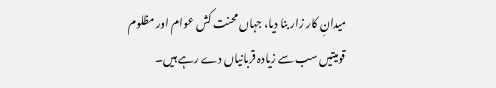میدانِ کار زار بنا دیا، جہاں محنت کش عوام اور مظلوم قومیتیں سب سے زیادہ قربانیاں دے رہے ہیں۔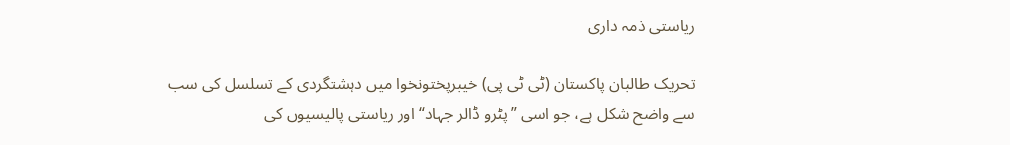ریاستی ذمہ داری

تحریک طالبان پاکستان (ٹی ٹی پی) خیبرپختونخوا میں دہشتگردی کے تسلسل کی سب سے واضح شکل ہے، جو اسی ”پٹرو ڈالر جہاد“ اور ریاستی پالیسیوں کی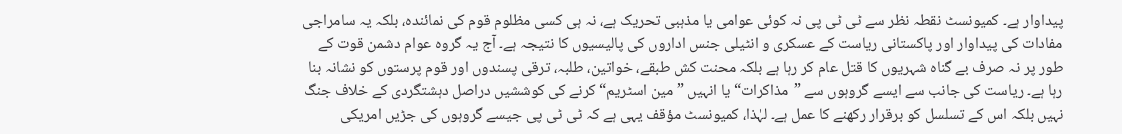پیداوار ہے۔ کمیونسٹ نقطہ نظر سے ٹی ٹی پی نہ کوئی عوامی یا مذہبی تحریک ہے، نہ ہی کسی مظلوم قوم کی نمائندہ، بلکہ یہ سامراجی مفادات کی پیداوار اور پاکستانی ریاست کے عسکری و انٹیلی جنس اداروں کی پالیسیوں کا نتیجہ ہے۔ آج یہ گروہ عوام دشمن قوت کے طور پر نہ صرف بے گناہ شہریوں کا قتل عام کر رہا ہے بلکہ محنت کش طبقے، خواتین، طلبہ، ترقی پسندوں اور قوم پرستوں کو نشانہ بنا رہا ہے۔ ریاست کی جانب سے ایسے گروہوں سے ”مذاکرات“ یا انہیں ”مین اسٹریم“ کرنے کی کوششیں دراصل دہشتگردی کے خلاف جنگ نہیں بلکہ اس کے تسلسل کو برقرار رکھنے کا عمل ہے۔ لہٰذا، کمیونسٹ مؤقف یہی ہے کہ ٹی ٹی پی جیسے گروہوں کی جڑیں امریکی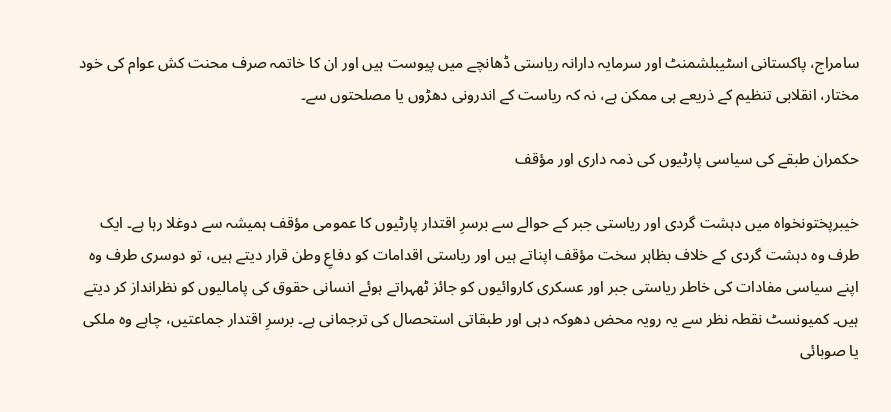سامراج، پاکستانی اسٹیبلشمنٹ اور سرمایہ دارانہ ریاستی ڈھانچے میں پیوست ہیں اور ان کا خاتمہ صرف محنت کش عوام کی خود مختار، انقلابی تنظیم کے ذریعے ہی ممکن ہے، نہ کہ ریاست کے اندرونی دھڑوں یا مصلحتوں سے۔

حکمران طبقے کی سیاسی پارٹیوں کی ذمہ داری اور مؤقف

خیبرپختونخواہ میں دہشت گردی اور ریاستی جبر کے حوالے سے برسرِ اقتدار پارٹیوں کا عمومی مؤقف ہمیشہ سے دوغلا رہا ہے۔ ایک طرف وہ دہشت گردی کے خلاف بظاہر سخت مؤقف اپناتے ہیں اور ریاستی اقدامات کو دفاعِ وطن قرار دیتے ہیں، تو دوسری طرف وہ اپنے سیاسی مفادات کی خاطر ریاستی جبر اور عسکری کاروائیوں کو جائز ٹھہراتے ہوئے انسانی حقوق کی پامالیوں کو نظرانداز کر دیتے ہیں۔ کمیونسٹ نقطہ نظر سے یہ رویہ محض دھوکہ دہی اور طبقاتی استحصال کی ترجمانی ہے۔ برسرِ اقتدار جماعتیں، چاہے وہ ملکی یا صوبائی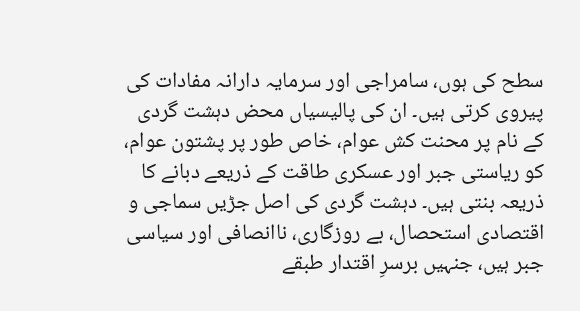سطح کی ہوں، سامراجی اور سرمایہ دارانہ مفادات کی پیروی کرتی ہیں۔ ان کی پالیسیاں محض دہشت گردی کے نام پر محنت کش عوام، خاص طور پر پشتون عوام، کو ریاستی جبر اور عسکری طاقت کے ذریعے دبانے کا ذریعہ بنتی ہیں۔ دہشت گردی کی اصل جڑیں سماجی و اقتصادی استحصال، بے روزگاری، ناانصافی اور سیاسی جبر ہیں، جنہیں برسرِ اقتدار طبقے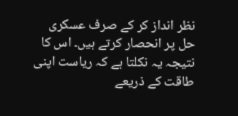نظر انداز کر کے صرف عسکری حل پر انحصار کرتے ہیں۔ اس کا نتیجہ یہ نکلتا ہے کہ ریاست اپنی طاقت کے ذریعے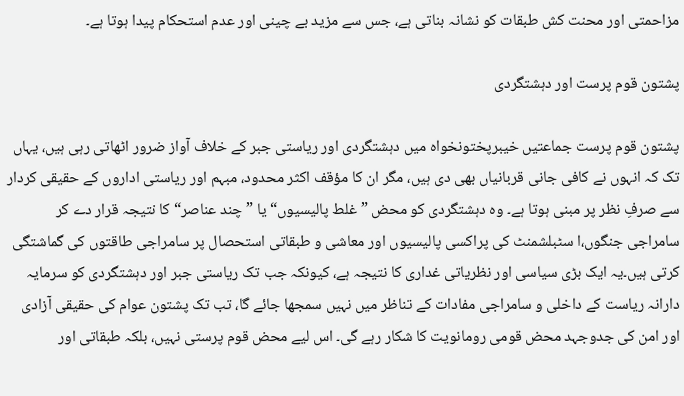مزاحمتی اور محنت کش طبقات کو نشانہ بناتی ہے، جس سے مزید بے چینی اور عدم استحکام پیدا ہوتا ہے۔

پشتون قوم پرست اور دہشتگردی

پشتون قوم پرست جماعتیں خیبرپختونخواہ میں دہشتگردی اور ریاستی جبر کے خلاف آواز ضرور اٹھاتی رہی ہیں، یہاں تک کہ انہوں نے کافی جانی قربانیاں بھی دی ہیں، مگر ان کا مؤقف اکثر محدود، مبہم اور ریاستی اداروں کے حقیقی کردار سے صرفِ نظر پر مبنی ہوتا ہے۔ وہ دہشتگردی کو محض ”غلط پالیسیوں“ یا ”چند عناصر“ کا نتیجہ قرار دے کر سامراجی جنگوں،ا سٹبلشمنٹ کی پراکسی پالیسیوں اور معاشی و طبقاتی استحصال پر سامراجی طاقتوں کی گماشتگی کرتی ہیں۔یہ ایک بڑی سیاسی اور نظریاتی غداری کا نتیجہ ہے، کیونکہ جب تک ریاستی جبر اور دہشتگردی کو سرمایہ دارانہ ریاست کے داخلی و سامراجی مفادات کے تناظر میں نہیں سمجھا جائے گا، تب تک پشتون عوام کی حقیقی آزادی اور امن کی جدوجہد محض قومی رومانویت کا شکار رہے گی۔ اس لیے محض قوم پرستی نہیں، بلکہ طبقاتی اور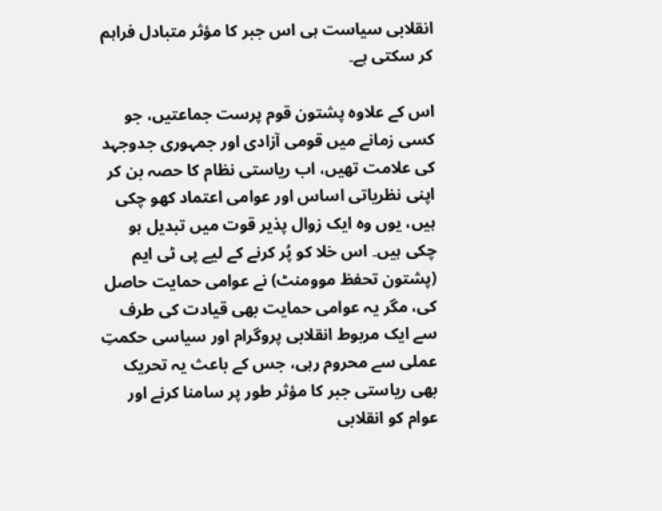انقلابی سیاست ہی اس جبر کا مؤثر متبادل فراہم کر سکتی ہے۔

اس کے علاوہ پشتون قوم پرست جماعتیں، جو کسی زمانے میں قومی آزادی اور جمہوری جدوجہد کی علامت تھیں، اب ریاستی نظام کا حصہ بن کر اپنی نظریاتی اساس اور عوامی اعتماد کھو چکی ہیں، یوں وہ ایک زوال پذیر قوت میں تبدیل ہو چکی ہیں۔ اس خلا کو پُر کرنے کے لیے پی ٹی ایم (پشتون تحفظ موومنٹ) نے عوامی حمایت حاصل کی، مگر یہ عوامی حمایت بھی قیادت کی طرف سے ایک مربوط انقلابی پروگرام اور سیاسی حکمتِ عملی سے محروم رہی، جس کے باعث یہ تحریک بھی ریاستی جبر کا مؤثر طور پر سامنا کرنے اور عوام کو انقلابی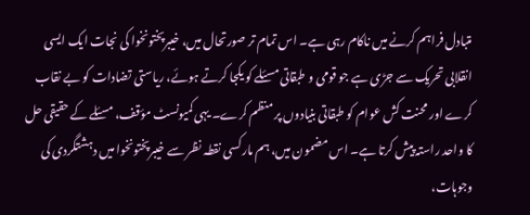متبادل فراہم کرنے میں ناکام رہی ہے۔ اس تمام تر صورتحال میں، خیبرپختونخوا کی نجات ایک ایسی انقلابی تحریک سے جڑی ہے جو قومی و طبقاتی مسئلے کو یکجا کرتے ہوئے، ریاستی تضادات کو بے نقاب کرے اور محنت کش عوام کو طبقاتی بنیادوں پر منظم کرے۔ یہی کمیونسٹ مؤقف، مسئلے کے حقیقی حل کا واحد راستہ پیش کرتا ہے۔ اس مضمون میں، ہم مارکسی نقطہ نظر سے خیبرپختونخوا میں دہشتگردی کی وجوہات،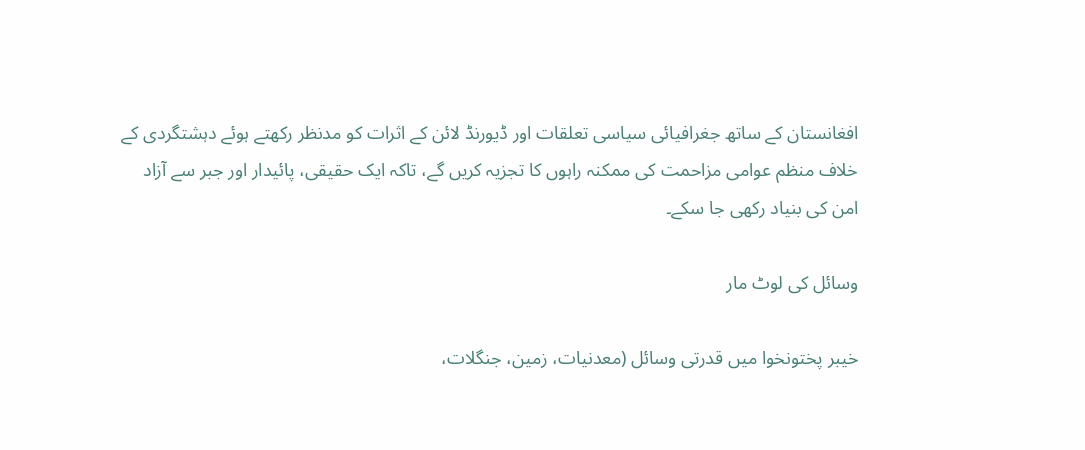افغانستان کے ساتھ جغرافیائی سیاسی تعلقات اور ڈیورنڈ لائن کے اثرات کو مدنظر رکھتے ہوئے دہشتگردی کے خلاف منظم عوامی مزاحمت کی ممکنہ راہوں کا تجزیہ کریں گے، تاکہ ایک حقیقی، پائیدار اور جبر سے آزاد امن کی بنیاد رکھی جا سکے۔

وسائل کی لوٹ مار

خیبر پختونخوا میں قدرتی وسائل (معدنیات، زمین، جنگلات،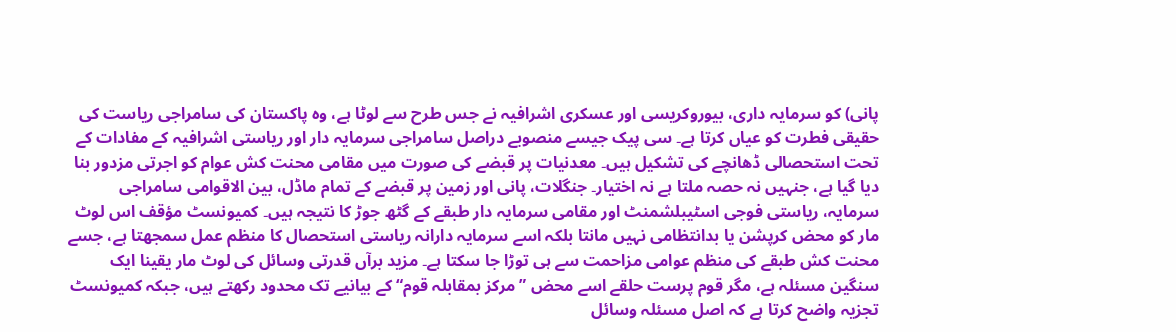پانی) کو سرمایہ داری، بیوروکریسی اور عسکری اشرافیہ نے جس طرح سے لوٹا ہے، وہ پاکستان کی سامراجی ریاست کی حقیقی فطرت کو عیاں کرتا ہے۔ سی پیک جیسے منصوبے دراصل سامراجی سرمایہ دار اور ریاستی اشرافیہ کے مفادات کے تحت استحصالی ڈھانچے کی تشکیل ہیں۔ معدنیات پر قبضے کی صورت میں مقامی محنت کش عوام کو اجرتی مزدور بنا دیا گیا ہے، جنہیں نہ حصہ ملتا ہے نہ اختیار۔ جنگلات، پانی اور زمین پر قبضے کے تمام ماڈل، بین الاقوامی سامراجی سرمایہ، ریاستی فوجی اسٹیبلشمنٹ اور مقامی سرمایہ دار طبقے کے گٹھ جوڑ کا نتیجہ ہیں۔ کمیونسٹ مؤقف اس لوٹ مار کو محض کرپشن یا بدانتظامی نہیں مانتا بلکہ اسے سرمایہ دارانہ ریاستی استحصال کا منظم عمل سمجھتا ہے، جسے محنت کش طبقے کی منظم عوامی مزاحمت سے ہی توڑا جا سکتا ہے۔ مزید برآں قدرتی وسائل کی لوٹ مار یقینا ایک سنگین مسئلہ ہے، مگر قوم پرست حلقے اسے محض ”مرکز بمقابلہ قوم“ کے بیانیے تک محدود رکھتے ہیں، جبکہ کمیونسٹ تجزیہ واضح کرتا ہے کہ اصل مسئلہ وسائل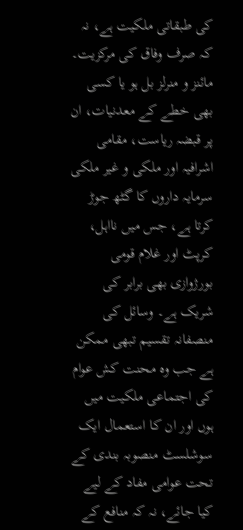کی طبقاتی ملکیت ہے، نہ کہ صرف وفاق کی مرکزیت۔ مائنز و منرلز بل ہو یا کسی بھی خطے کے معدنیات، ان پر قبضہ ریاست، مقامی اشرافیہ اور ملکی و غیر ملکی سرمایہ داروں کا گٹھ جوڑ کرتا ہے، جس میں نااہل، کرپٹ اور غلام قومی بورژوازی بھی برابر کی شریک ہے۔ وسائل کی منصفانہ تقسیم تبھی ممکن ہے جب وہ محنت کش عوام کی اجتماعی ملکیت میں ہوں اور ان کا استعمال ایک سوشلسٹ منصوبہ بندی کے تحت عوامی مفاد کے لیے کیا جائے، نہ کہ منافع کے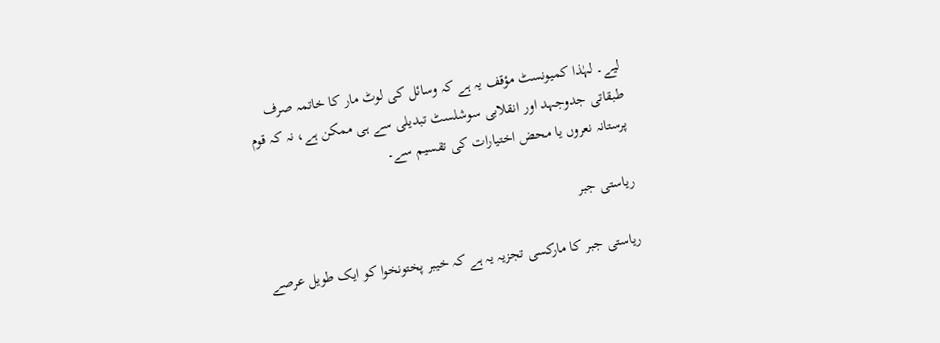لیے۔ لہٰذا کمیونسٹ مؤقف یہ ہے کہ وسائل کی لوٹ مار کا خاتمہ صرف طبقاتی جدوجہد اور انقلابی سوشلسٹ تبدیلی سے ہی ممکن ہے، نہ کہ قوم پرستانہ نعروں یا محض اختیارات کی تقسیم سے۔

ریاستی جبر

ریاستی جبر کا مارکسی تجزیہ یہ ہے کہ خیبر پختونخوا کو ایک طویل عرصے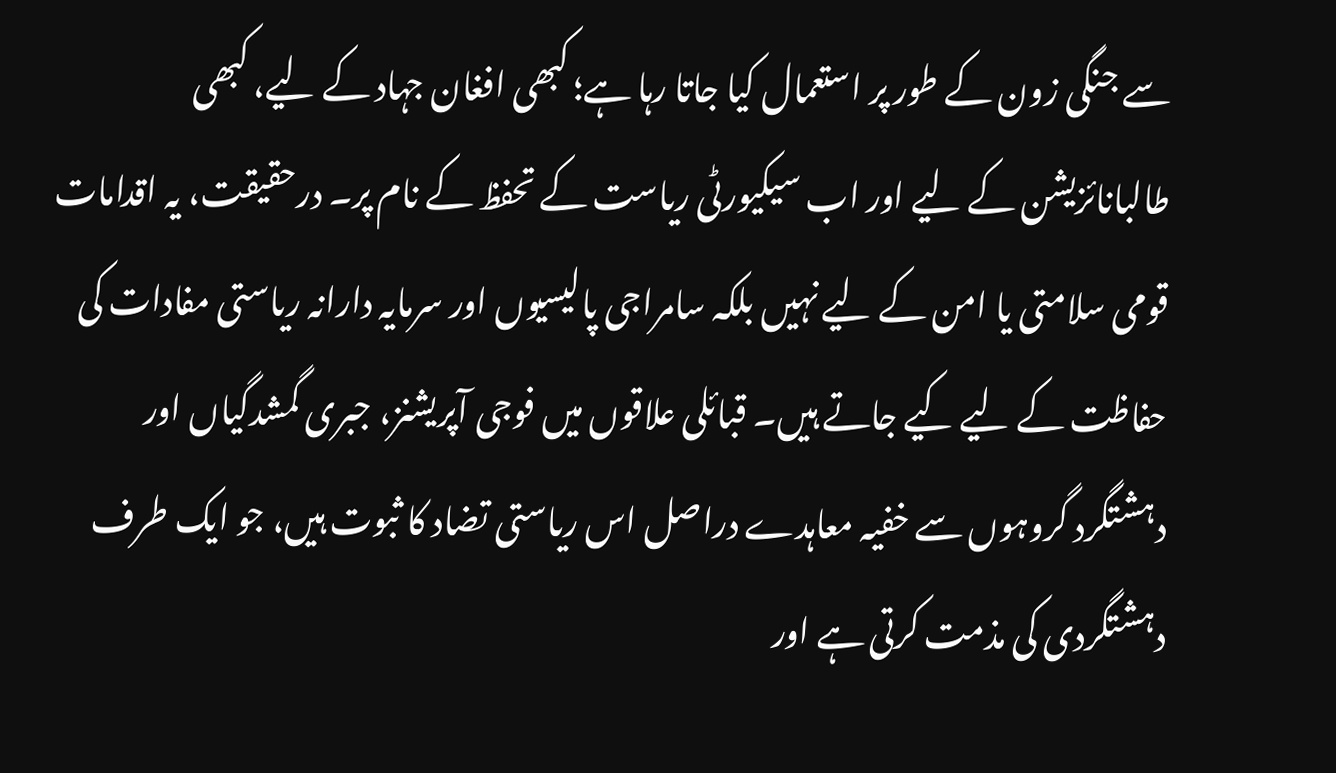سے جنگی زون کے طور پر استعمال کیا جاتا رہا ہے؛ کبھی افغان جہاد کے لیے، کبھی طالبانائزیشن کے لیے اور اب سیکیورٹی ریاست کے تحفظ کے نام پر۔ درحقیقت، یہ اقدامات قومی سلامتی یا امن کے لیے نہیں بلکہ سامراجی پالیسیوں اور سرمایہ دارانہ ریاستی مفادات کی حفاظت کے لیے کیے جاتے ہیں۔ قبائلی علاقوں میں فوجی آپریشنز، جبری گمشدگیاں اور دہشتگرد گروہوں سے خفیہ معاہدے دراصل اس ریاستی تضاد کا ثبوت ہیں، جو ایک طرف دہشتگردی کی مذمت کرتی ہے اور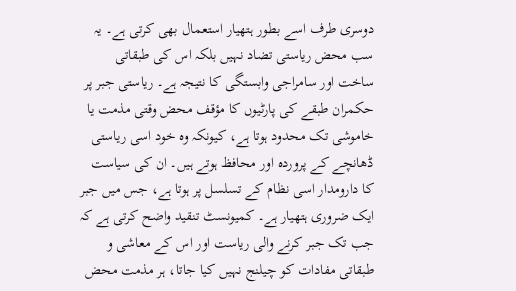دوسری طرف اسے بطور ہتھیار استعمال بھی کرتی ہے۔ یہ سب محض ریاستی تضاد نہیں بلکہ اس کی طبقاتی ساخت اور سامراجی وابستگی کا نتیجہ ہے۔ ریاستی جبر پر حکمران طبقے کی پارٹیوں کا مؤقف محض وقتی مذمت یا خاموشی تک محدود ہوتا ہے، کیونکہ وہ خود اسی ریاستی ڈھانچے کے پروردہ اور محافظ ہوتے ہیں۔ ان کی سیاست کا دارومدار اسی نظام کے تسلسل پر ہوتا ہے، جس میں جبر ایک ضروری ہتھیار ہے۔ کمیونسٹ تنقید واضح کرتی ہے کہ جب تک جبر کرنے والی ریاست اور اس کے معاشی و طبقاتی مفادات کو چیلنج نہیں کیا جاتا، ہر مذمت محض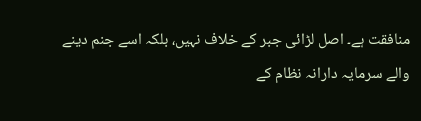منافقت ہے۔ اصل لڑائی جبر کے خلاف نہیں، بلکہ اسے جنم دینے والے سرمایہ دارانہ نظام کے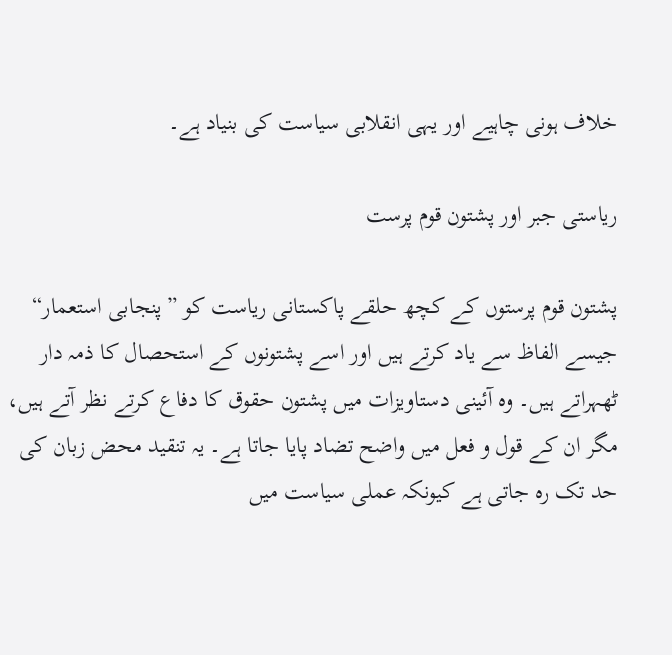خلاف ہونی چاہیے اور یہی انقلابی سیاست کی بنیاد ہے۔

ریاستی جبر اور پشتون قوم پرست

پشتون قوم پرستوں کے کچھ حلقے پاکستانی ریاست کو ”پنجابی استعمار“ جیسے الفاظ سے یاد کرتے ہیں اور اسے پشتونوں کے استحصال کا ذمہ دار ٹھہراتے ہیں۔ وہ آئینی دستاویزات میں پشتون حقوق کا دفاع کرتے نظر آتے ہیں، مگر ان کے قول و فعل میں واضح تضاد پایا جاتا ہے۔ یہ تنقید محض زبان کی حد تک رہ جاتی ہے کیونکہ عملی سیاست میں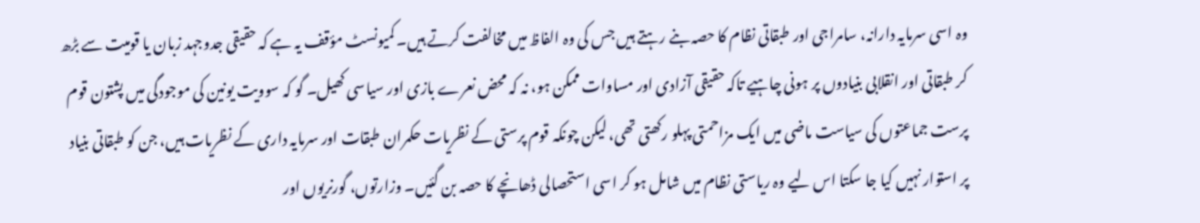وہ اسی سرمایہ دارانہ، سامراجی اور طبقاتی نظام کا حصہ بنے رہتے ہیں جس کی وہ الفاظ میں مخالفت کرتے ہیں۔ کمیونسٹ مؤقف یہ ہے کہ حقیقی جدوجہد زبان یا قومیت سے بڑھ کر طبقاتی اور انقلابی بنیادوں پر ہونی چاہیے تاکہ حقیقی آزادی اور مساوات ممکن ہو، نہ کہ محض نعرے بازی اور سیاسی کھیل۔ گو کہ سوویت یونین کی موجودگی میں پشتون قوم پرست جماعتوں کی سیاست ماضی میں ایک مزاحمتی پہلو رکھتی تھی، لیکن چونکہ قوم پرستی کے نظریات حکمران طبقات اور سرمایہ داری کے نظریات ہیں، جن کو طبقاتی بنیاد پر استوار نہیں کیا جا سکتا اس لیے وہ ریاستی نظام میں شامل ہو کر اسی استحصالی ڈھانچے کا حصہ بن گئیں۔ وزارتوں، گورنریوں اور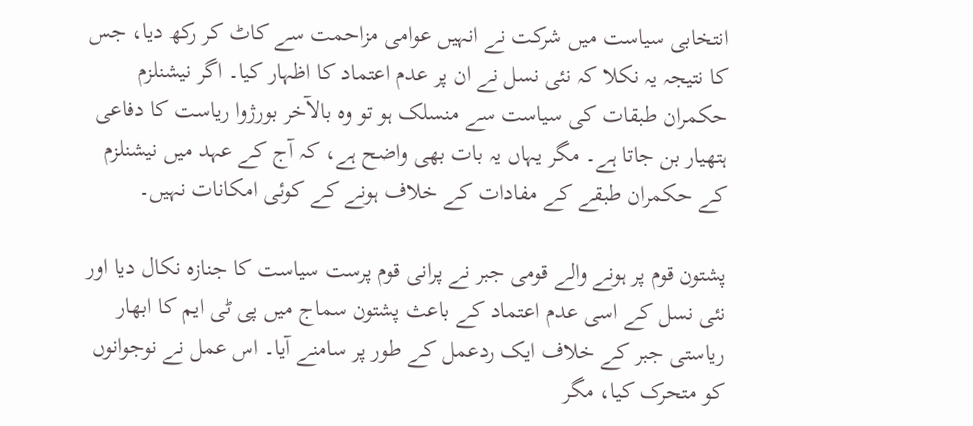انتخابی سیاست میں شرکت نے انہیں عوامی مزاحمت سے کاٹ کر رکھ دیا، جس کا نتیجہ یہ نکلا کہ نئی نسل نے ان پر عدم اعتماد کا اظہار کیا۔ اگر نیشنلزم حکمران طبقات کی سیاست سے منسلک ہو تو وہ بالآخر بورژوا ریاست کا دفاعی ہتھیار بن جاتا ہے۔ مگر یہاں یہ بات بھی واضح ہے، کہ آج کے عہد میں نیشنلزم کے حکمران طبقے کے مفادات کے خلاف ہونے کے کوئی امکانات نہیں۔

پشتون قوم پر ہونے والے قومی جبر نے پرانی قوم پرست سیاست کا جنازہ نکال دیا اور نئی نسل کے اسی عدم اعتماد کے باعث پشتون سماج میں پی ٹی ایم کا ابھار ریاستی جبر کے خلاف ایک ردعمل کے طور پر سامنے آیا۔ اس عمل نے نوجوانوں کو متحرک کیا، مگر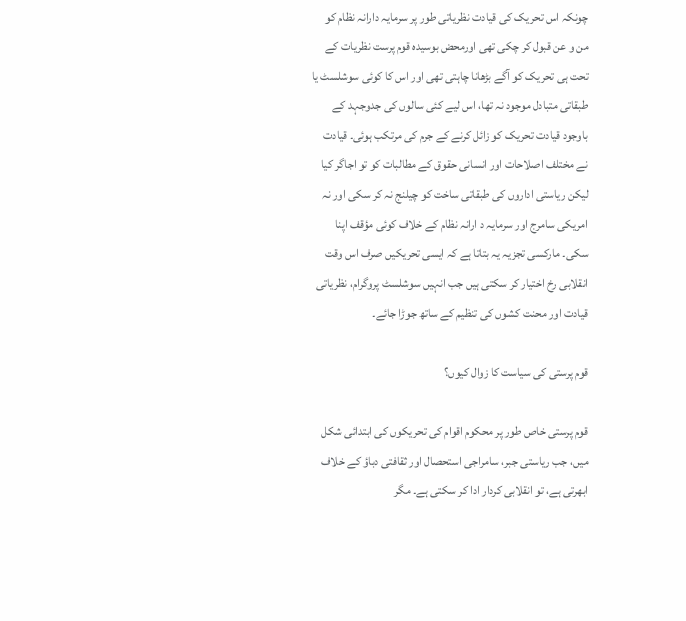چونکہ اس تحریک کی قیادت نظریاتی طور پر سرمایہ دارانہ نظام کو من و عن قبول کر چکی تھی اورمحض بوسیدہ قوم پرست نظریات کے تحت ہی تحریک کو آگے بڑھانا چاہتی تھی اور اس کا کوئی سوشلسٹ یا طبقاتی متبادل موجود نہ تھا، اس لیے کئی سالوں کی جدوجہد کے باوجود قیادت تحریک کو زائل کرنے کے جرم کی مرتکب ہوئی۔ قیادت نے مختلف اصلاحات اور انسانی حقوق کے مطالبات کو تو اجاگر کیا لیکن ریاستی اداروں کی طبقاتی ساخت کو چیلنج نہ کر سکی اور نہ امریکی سامرج اور سرمایہ د ارانہ نظام کے خلاف کوئی مؤقف اپنا سکی۔ مارکسی تجزیہ یہ بتاتا ہے کہ ایسی تحریکیں صرف اس وقت انقلابی رخ اختیار کر سکتی ہیں جب انہیں سوشلسٹ پروگرام، نظریاتی قیادت اور محنت کشوں کی تنظیم کے ساتھ جوڑا جائے۔

قوم پرستی کی سیاست کا زوال کیوں؟

قوم پرستی خاص طور پر محکوم اقوام کی تحریکوں کی ابتدائی شکل میں، جب ریاستی جبر، سامراجی استحصال اور ثقافتی دباؤ کے خلاف ابھرتی ہے، تو انقلابی کردار ادا کر سکتی ہے۔ مگر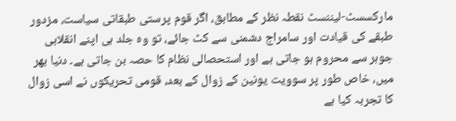مارکسسٹ-لیننسٹ نقطہ نظر کے مطابق، اگر قوم پرستی طبقاتی سیاست، مزدور طبقے کی قیادت اور سامراج دشمنی سے کٹ جائے، تو وہ جلد ہی اپنے انقلابی جوہر سے محروم ہو جاتی ہے اور استحصالی نظام کا حصہ بن جاتی ہے۔ دنیا بھر میں، خاص طور پر سوویت یونین کے زوال کے بعد، قومی تحریکوں نے اسی زوال کا تجربہ کیا ہے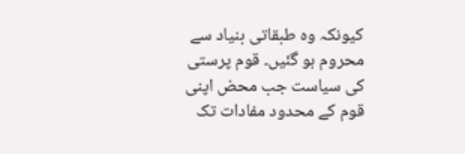کیونکہ وہ طبقاتی بنیاد سے محروم ہو گئیں۔ قوم پرستی کی سیاست جب محض اپنی قوم کے محدود مفادات تک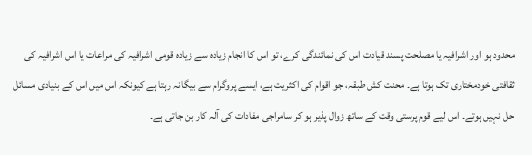محدود ہو اور اشرافیہ یا مصلحت پسند قیادت اس کی نمائندگی کرے، تو اس کا انجام زیادہ سے زیادہ قومی اشرافیہ کی مراعات یا اس اشرافیہ کی ثقافتی خودمختاری تک ہوتا ہے۔ محنت کش طبقہ، جو اقوام کی اکثریت ہے، ایسے پروگرام سے بیگانہ رہتا ہے کیونکہ اس میں اس کے بنیادی مسائل حل نہیں ہوتے۔ اس لیے قوم پرستی وقت کے ساتھ زوال پذیر ہو کر سامراجی مفادات کی آلہ کار بن جاتی ہے۔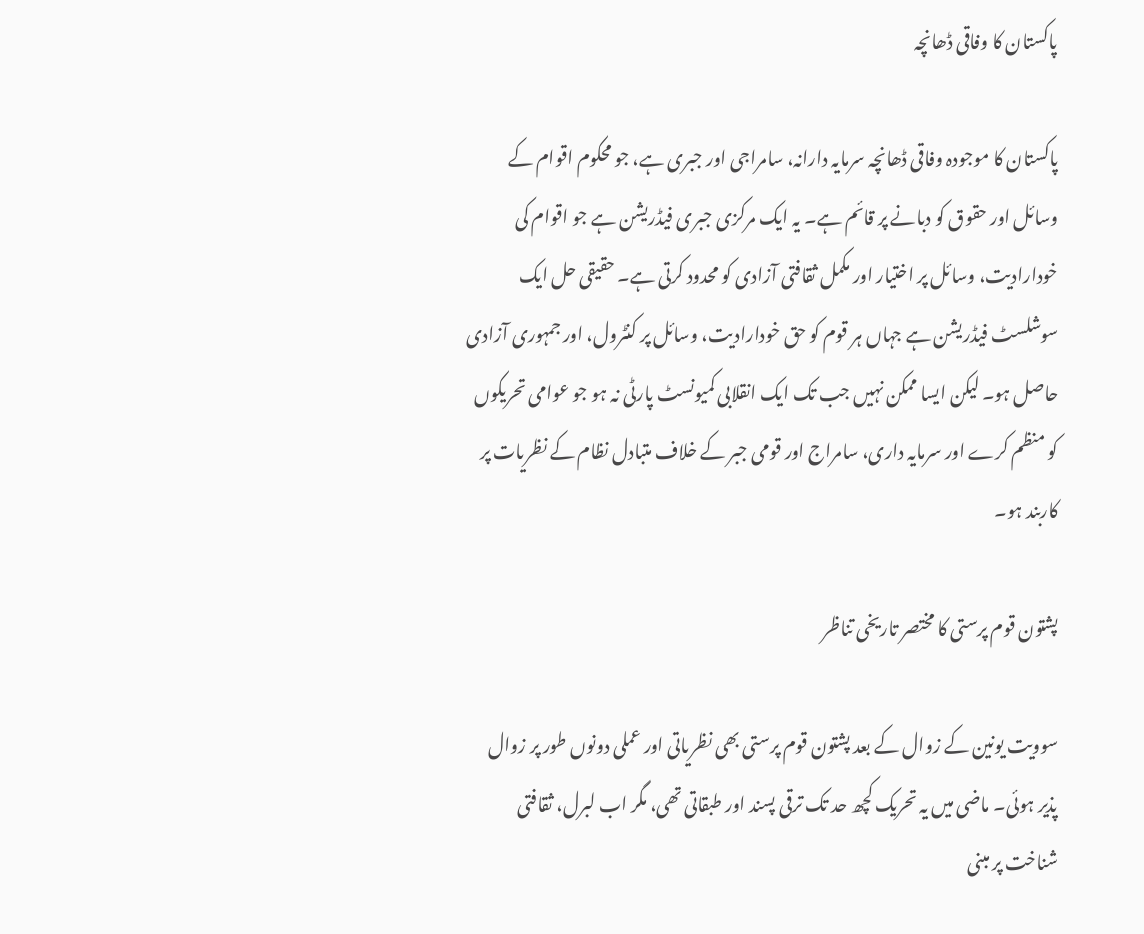پاکستان کا وفاقی ڈھانچہ

پاکستان کا موجودہ وفاقی ڈھانچہ سرمایہ دارانہ، سامراجی اور جبری ہے، جو محکوم اقوام کے وسائل اور حقوق کو دبانے پر قائم ہے۔ یہ ایک مرکزی جبری فیڈریشن ہے جو اقوام کی خودارادیت، وسائل پر اختیار اور مکمل ثقافتی آزادی کو محدود کرتی ہے۔ حقیقی حل ایک سوشلسٹ فیڈریشن ہے جہاں ہر قوم کو حق خودارادیت، وسائل پر کنٹرول، اور جمہوری آزادی حاصل ہو۔ لیکن ایسا ممکن نہیں جب تک ایک انقلابی کمیونسٹ پارٹی نہ ہو جو عوامی تحریکوں کو منظم کرے اور سرمایہ داری، سامراج اور قومی جبر کے خلاف متبادل نظام کے نظریات پر کاربند ہو۔

پشتون قوم پرستی کا مختصر تاریخی تناظر

سوویت یونین کے زوال کے بعد پشتون قوم پرستی بھی نظریاتی اور عملی دونوں طور پر زوال پذیر ہوئی۔ ماضی میں یہ تحریک کچھ حد تک ترقی پسند اور طبقاتی تھی، مگر اب لبرل، ثقافتی شناخت پر مبنی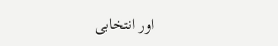اور انتخابی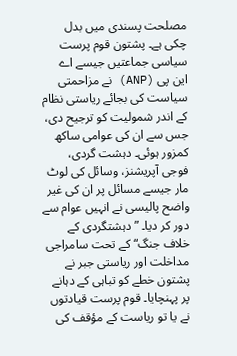مصلحت پسندی میں بدل چکی ہے۔ پشتون قوم پرست سیاسی جماعتیں جیسے اے این پی (ANP) نے مزاحمتی سیاست کی بجائے ریاستی نظام کے اندر شمولیت کو ترجیح دی، جس سے ان کی عوامی ساکھ کمزور ہوئی۔ دہشت گردی، فوجی آپریشنز، وسائل کی لوٹ مار جیسے مسائل پر ان کی غیر واضح پالیسی نے انہیں عوام سے دور کر دیا۔ ”دہشتگردی کے خلاف جنگ“ کے تحت سامراجی مداخلت اور ریاستی جبر نے پشتون خطے کو تباہی کے دہانے پر پہنچایا۔ قوم پرست قیادتوں نے یا تو ریاست کے مؤقف کی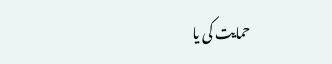حمایت کی یا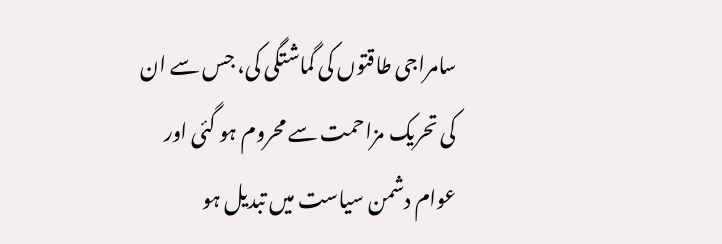سامراجی طاقتوں کی گماشتگی کی، جس سے ان کی تحریک مزاحمت سے محروم ہو گئی اور عوام دشمن سیاست میں تبدیل ہو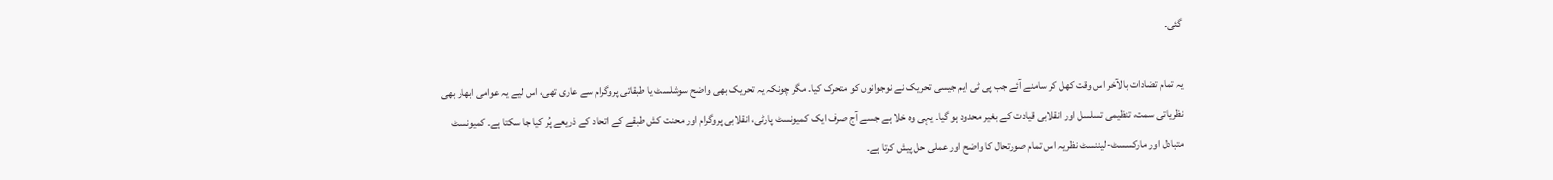گئی۔

یہ تمام تضادات بالآخر اس وقت کھل کر سامنے آئے جب پی ٹی ایم جیسی تحریک نے نوجوانوں کو متحرک کیا۔ مگر چونکہ یہ تحریک بھی واضح سوشلسٹ یا طبقاتی پروگرام سے عاری تھی، اس لیے یہ عوامی ابھار بھی نظریاتی سمت، تنظیمی تسلسل اور انقلابی قیادت کے بغیر محدود ہو گیا۔ یہی وہ خلا ہے جسے آج صرف ایک کمیونسٹ پارٹی، انقلابی پروگرام اور محنت کش طبقے کے اتحاد کے ذریعے پُر کیا جا سکتا ہے۔ کمیونسٹ متبادل اور مارکسسٹ-لیننسٹ نظریہ اس تمام صورتحال کا واضح اور عملی حل پیش کرتا ہے۔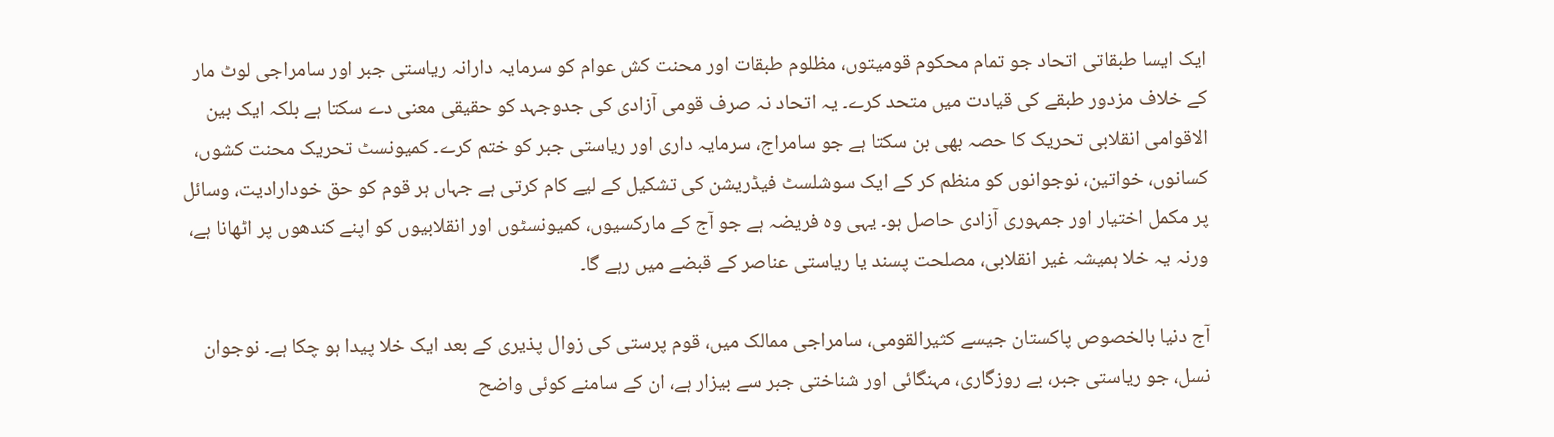ایک ایسا طبقاتی اتحاد جو تمام محکوم قومیتوں، مظلوم طبقات اور محنت کش عوام کو سرمایہ دارانہ ریاستی جبر اور سامراجی لوٹ مار کے خلاف مزدور طبقے کی قیادت میں متحد کرے۔ یہ اتحاد نہ صرف قومی آزادی کی جدوجہد کو حقیقی معنی دے سکتا ہے بلکہ ایک بین الاقوامی انقلابی تحریک کا حصہ بھی بن سکتا ہے جو سامراج، سرمایہ داری اور ریاستی جبر کو ختم کرے۔ کمیونسٹ تحریک محنت کشوں، کسانوں، خواتین، نوجوانوں کو منظم کر کے ایک سوشلسٹ فیڈریشن کی تشکیل کے لیے کام کرتی ہے جہاں ہر قوم کو حق خودارادیت، وسائل پر مکمل اختیار اور جمہوری آزادی حاصل ہو۔ یہی وہ فریضہ ہے جو آج کے مارکسیوں، کمیونسٹوں اور انقلابیوں کو اپنے کندھوں پر اٹھانا ہے، ورنہ یہ خلا ہمیشہ غیر انقلابی، مصلحت پسند یا ریاستی عناصر کے قبضے میں رہے گا۔

آج دنیا بالخصوص پاکستان جیسے کثیرالقومی، سامراجی ممالک میں، قوم پرستی کی زوال پذیری کے بعد ایک خلا پیدا ہو چکا ہے۔ نوجوان نسل، جو ریاستی جبر، بے روزگاری، مہنگائی اور شناختی جبر سے بیزار ہے، ان کے سامنے کوئی واضح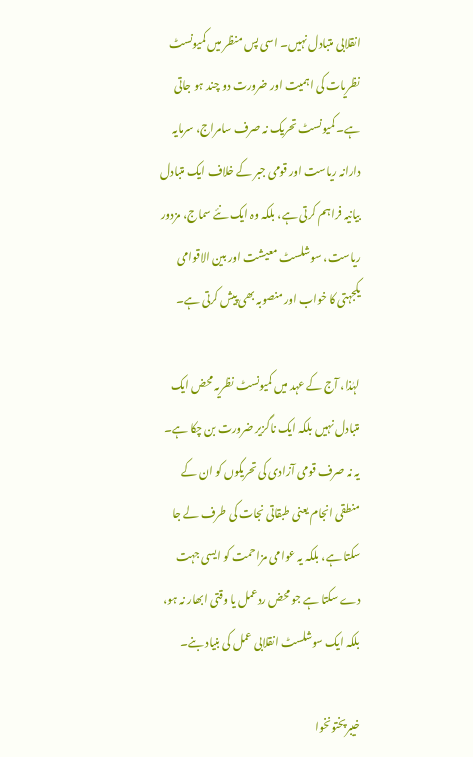انقلابی متبادل نہیں۔ اسی پس منظر میں کمیونسٹ نظریات کی اہمیت اور ضرورت دو چند ہو جاتی ہے۔ کمیونسٹ تحریک نہ صرف سامراج، سرمایہ دارانہ ریاست اور قومی جبر کے خلاف ایک متبادل بیانیہ فراہم کرتی ہے، بلکہ وہ ایک نئے سماج، مزدور ریاست، سوشلسٹ معیشت اور بین الاقوامی یکجہتی کا خواب اور منصوبہ بھی پیش کرتی ہے۔

لہٰذا، آج کے عہد میں کمیونسٹ نظریہ محض ایک متبادل نہیں بلکہ ایک ناگزیر ضرورت بن چکا ہے۔ یہ نہ صرف قومی آزادی کی تحریکوں کو ان کے منطقی انجام یعنی طبقاتی نجات کی طرف لے جا سکتا ہے، بلکہ یہ عوامی مزاحمت کو ایسی جہت دے سکتا ہے جو محض ردعمل یا وقتی ابھار نہ ہو، بلکہ ایک سوشلسٹ انقلابی عمل کی بنیاد بنے۔

خیبرپختونخوا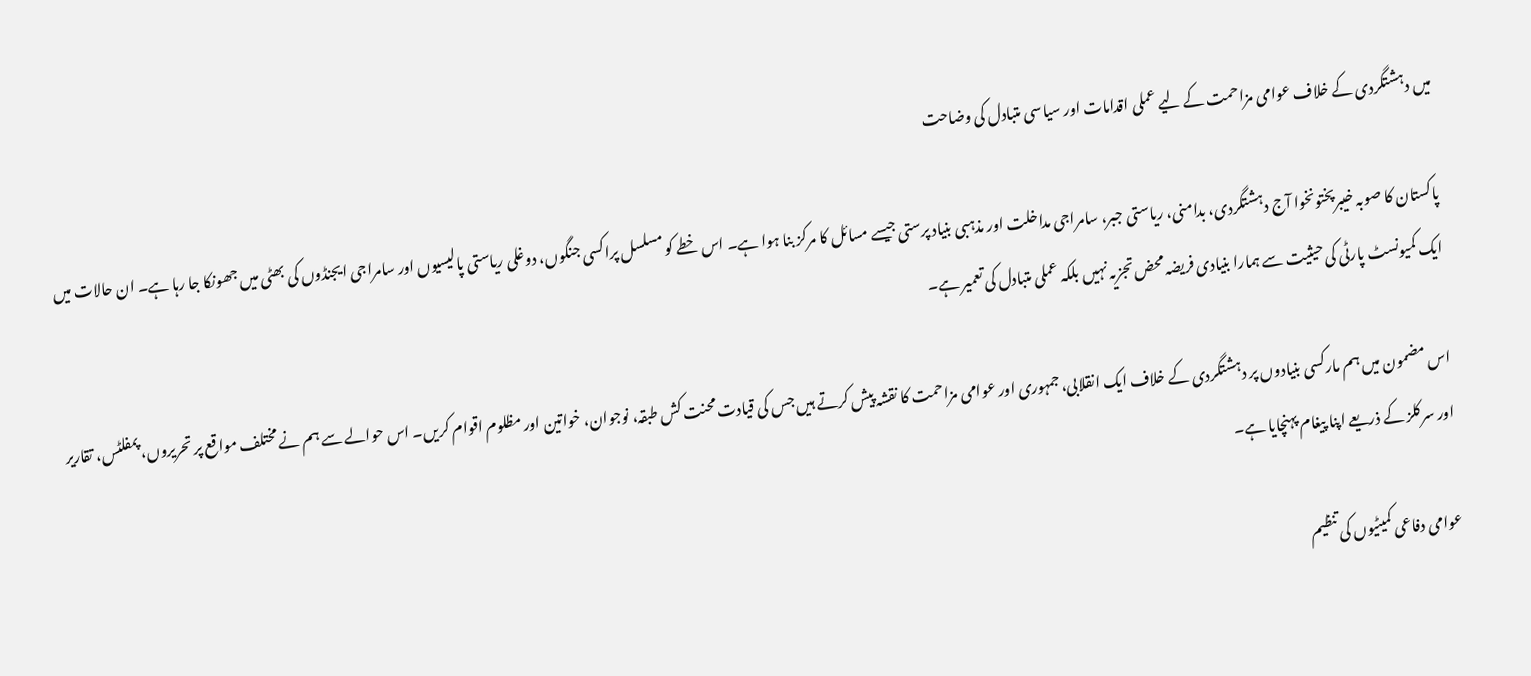میں دہشتگردی کے خلاف عوامی مزاحمت کے لیے عملی اقدامات اور سیاسی متبادل کی وضاحت

پاکستان کا صوبہ خیبرپختونخوا آج دہشتگردی، بدامنی، ریاستی جبر، سامراجی مداخلت اور مذہبی بنیاد پرستی جیسے مسائل کا مرکز بنا ہوا ہے۔ اس خطے کو مسلسل پراکسی جنگوں، دوغلی ریاستی پالیسیوں اور سامراجی ایجنڈوں کی بھٹی میں جھونکا جا رہا ہے۔ ان حالات میں ایک کمیونسٹ پارٹی کی حیثیت سے ہمارا بنیادی فریضہ محض تجزیہ نہیں بلکہ عملی متبادل کی تعمیر ہے۔

اس مضمون میں ہم مارکسی بنیادوں پر دہشتگردی کے خلاف ایک انقلابی، جمہوری اور عوامی مزاحمت کا نقشہ پیش کرتے ہیں جس کی قیادت محنت کش طبقہ، نوجوان، خواتین اور مظلوم اقوام کریں۔ اس حوالے سے ہم نے مختلف مواقع پر تحریروں، پمفلٹس، تقاریر اور سرکلز کے ذریعے اپنا پیغام پہنچایا ہے۔

عوامی دفاعی کمیٹیوں کی تنظیم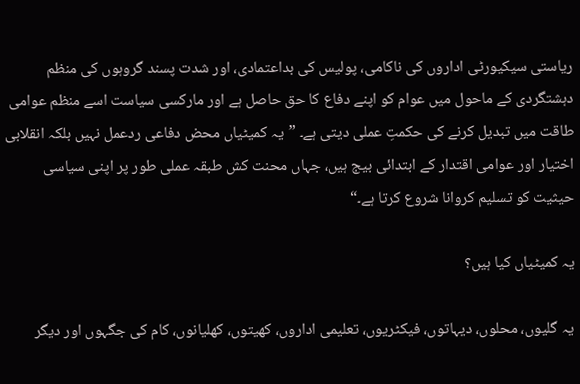ریاستی سیکیورٹی اداروں کی ناکامی، پولیس کی بداعتمادی، اور شدت پسند گروہوں کی منظم دہشتگردی کے ماحول میں عوام کو اپنے دفاع کا حق حاصل ہے اور مارکسی سیاست اسے منظم عوامی طاقت میں تبدیل کرنے کی حکمتِ عملی دیتی ہے۔ ”یہ کمیٹیاں محض دفاعی ردعمل نہیں بلکہ انقلابی اختیار اور عوامی اقتدار کے ابتدائی بیج ہیں، جہاں محنت کش طبقہ عملی طور پر اپنی سیاسی حیثیت کو تسلیم کروانا شروع کرتا ہے۔“

یہ کمیٹیاں کیا ہیں؟

یہ گلیوں، محلوں، دیہاتوں، فیکٹریوں، تعلیمی اداروں، کھیتوں، کھلیانوں، کام کی جگہوں اور دیگر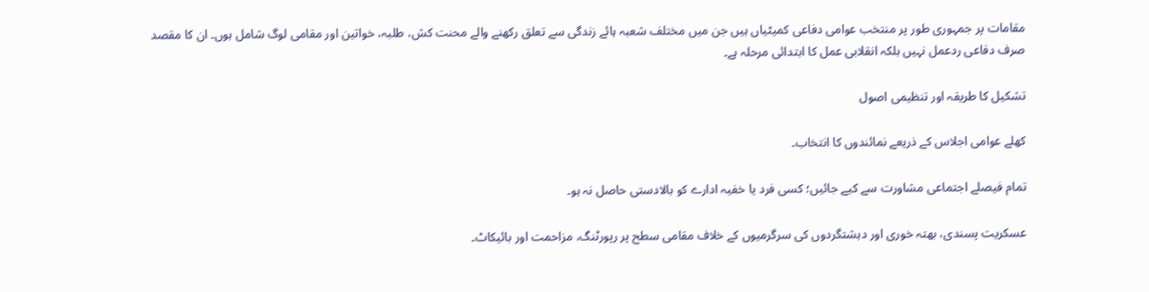مقامات پر جمہوری طور پر منتخب عوامی دفاعی کمیٹیاں ہیں جن میں مختلف شعبہ ہائے زندگی سے تعلق رکھنے والے محنت کش، طلبہ، خواتین اور مقامی لوگ شامل ہوں۔ ان کا مقصد صرف دفاعی ردعمل نہیں بلکہ انقلابی عمل کا ابتدائی مرحلہ ہے۔

تشکیل کا طریقہ اور تنظیمی اصول

کھلے عوامی اجلاس کے ذریعے نمائندوں کا انتخاب۔

تمام فیصلے اجتماعی مشاورت سے کیے جائیں؛ کسی فرد یا خفیہ ادارے کو بالادستی حاصل نہ ہو۔

عسکریت پسندی، بھتہ خوری اور دہشتگردوں کی سرگرمیوں کے خلاف مقامی سطح پر رپورٹنگ، مزاحمت اور بائیکاٹ۔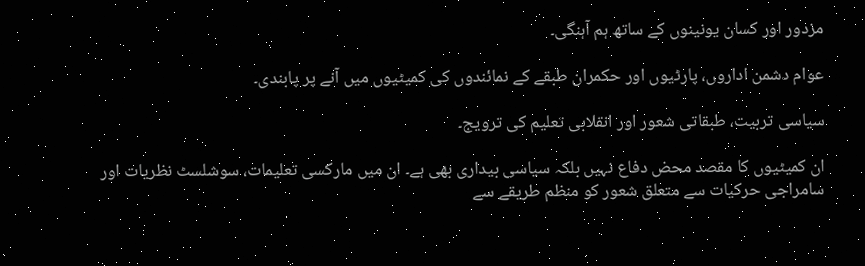مزدور اور کسان یونینوں کے ساتھ ہم آہنگی۔

عوام دشمن اداروں، پارٹیوں اور حکمران طبقے کے نمائندوں کی کمیٹیوں میں آنے پر پابندی۔

سیاسی تربیت، طبقاتی شعور اور انقلابی تعلیم کی ترویج۔

ان کمیٹیوں کا مقصد محض دفاع نہیں بلکہ سیاسی بیداری بھی ہے۔ ان میں مارکسی تعلیمات، سوشلسٹ نظریات اور سامراجی حرکیات سے متعلق شعور کو منظم طریقے سے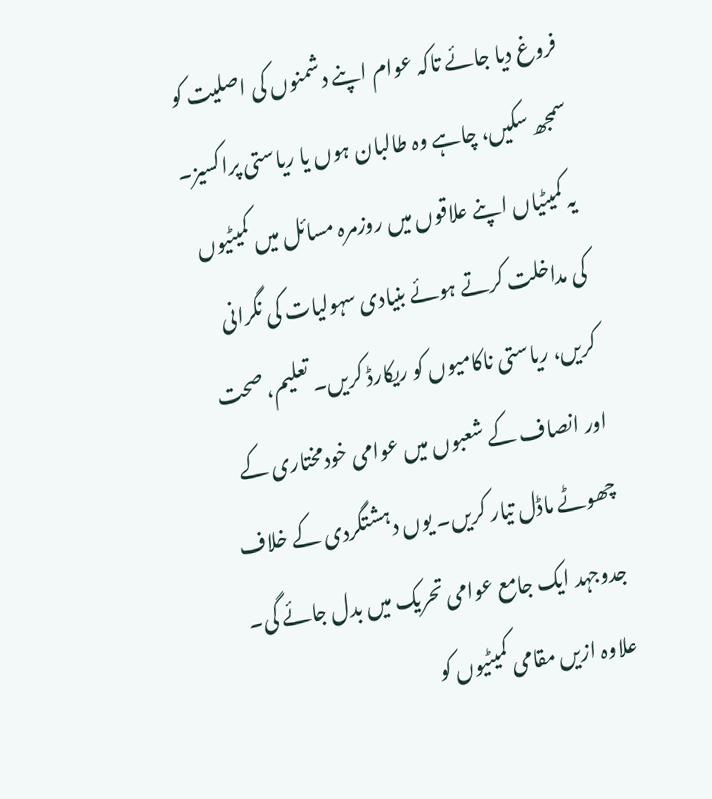فروغ دیا جائے تاکہ عوام اپنے دشمنوں کی اصلیت کو سمجھ سکیں، چاہے وہ طالبان ہوں یا ریاستی پراکسیز۔ یہ کمیٹیاں اپنے علاقوں میں روزمرہ مسائل میں کمیٹیوں کی مداخلت کرتے ہوئے بنیادی سہولیات کی نگرانی کریں، ریاستی ناکامیوں کو ریکارڈ کریں۔ تعلیم، صحت اور انصاف کے شعبوں میں عوامی خودمختاری کے چھوٹے ماڈل تیار کریں۔ یوں دہشتگردی کے خلاف جدوجہد ایک جامع عوامی تحریک میں بدل جائے گی۔ علاوہ ازیں مقامی کمیٹیوں کو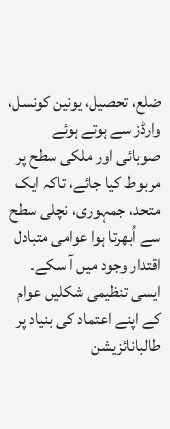ضلع، تحصیل، یونین کونسل، وارڈز سے ہوتے ہوئے صوبائی اور ملکی سطح پر مربوط کیا جائے، تاکہ ایک متحد، جمہوری، نچلی سطح سے اُبھرتا ہوا عوامی متبادل اقتدار وجود میں آ سکے۔ ایسی تنظیمی شکلیں عوام کے اپنے اعتماد کی بنیاد پر طالبانائزیشن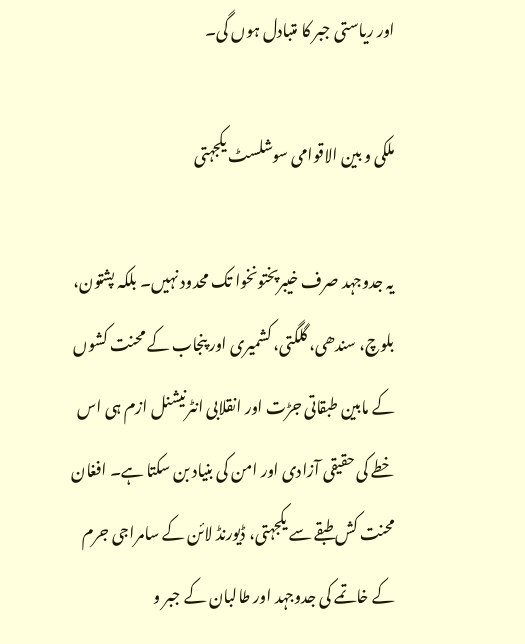اور ریاستی جبر کا متبادل ہوں گی۔

ملکی و بین الاقوامی سوشلسٹ یکجہتی

یہ جدوجہد صرف خیبرپختونخوا تک محدود نہیں۔ بلکہ پشتون، بلوچ، سندھی، گلگتی، کشمیری اور پنجاب کے محنت کشوں کے مابین طبقاتی جڑت اور انقلابی انٹرنیشنل ازم ہی اس خطے کی حقیقی آزادی اور امن کی بنیاد بن سکتا ہے۔ افغان محنت کش طبقے سے یکجہتی، ڈیورنڈ لائن کے سامراجی جرم کے خاتمے کی جدوجہد اور طالبان کے جبر و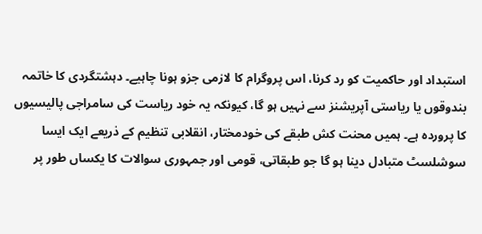استبداد اور حاکمیت کو رد کرنا، اس پروگرام کا لازمی جزو ہونا چاہیے۔ دہشتگردی کا خاتمہ بندوقوں یا ریاستی آپریشنز سے نہیں ہو گا، کیونکہ یہ خود ریاست کی سامراجی پالیسیوں کا پروردہ ہے۔ ہمیں محنت کش طبقے کی خودمختار، انقلابی تنظیم کے ذریعے ایک ایسا سوشلسٹ متبادل دینا ہو گا جو طبقاتی، قومی اور جمہوری سوالات کا یکساں طور پر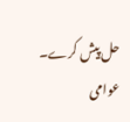حل پیش کرے۔ عوامی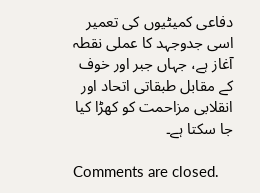دفاعی کمیٹیوں کی تعمیر اسی جدوجہد کا عملی نقطہ آغاز ہے، جہاں جبر اور خوف کے مقابل طبقاتی اتحاد اور انقلابی مزاحمت کو کھڑا کیا جا سکتا ہے۔

Comments are closed.